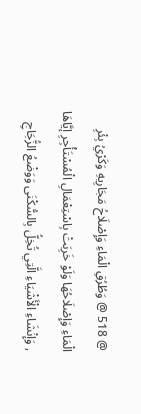@ 518 @ وَطُرُقِ الْمَاءِ وَإِصْلَاحُ مَجَارِيهِ وَكَرْيُ بِئْرِ الْمَاءِ وَإِصْلَاحُهَا وَلَوْ خَرِبَتْ بِاسْتِعْمَالِ الْمُسْتَأْجِرِ إيَّاهَا , وَإِنْشَاءِ الْأَشْيَاءِ الَّتِي تُخِلُّ بِالسُّكْنَى وَوَضْعُ الزُّجَاجِ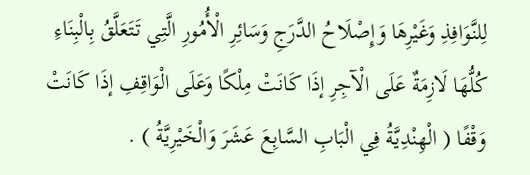لِلنَّوَافِذِ وَغَيْرِهَا وَإِصْلَاحُ الدَّرَجِ وَسَائِرِ الْأُمُورِ الَّتِي تَتَعَلَّقُ بِالْبِنَاءِ كُلُّهَا لَازِمَةٌ عَلَى الْآجِرِ إذَا كَانَتْ مِلْكًا وَعَلَى الْوَاقِفِ إذَا كَانَتْ وَقْفًا ( الْهِنْدِيَّةُ فِي الْبَابِ السَّابِعَ عَشَرَ وَالْخَيْرِيَّةُ ) .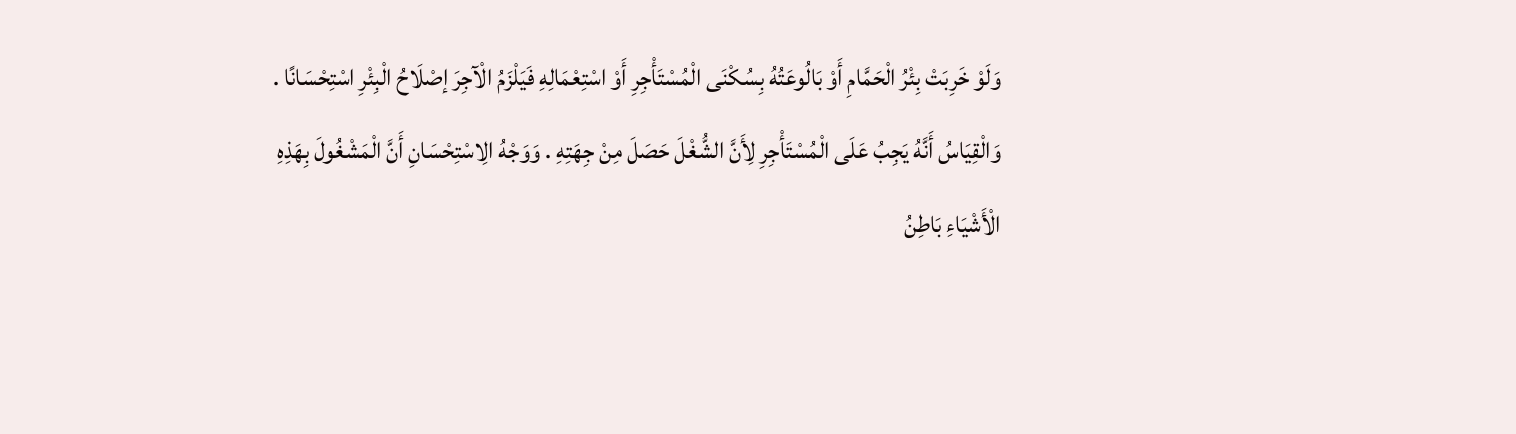وَلَوْ خَرِبَتْ بِئْرُ الْحَمَّامِ أَوْ بَالُوعَتُهُ بِسُكْنَى الْمُسْتَأْجِرِ أَوْ اسْتِعْمَالِهِ فَيَلْزَمُ الْآجِرَ إصْلَاحُ الْبِئْرِ اسْتِحْسَانًا . وَالْقِيَاسُ أَنَّهُ يَجِبُ عَلَى الْمُسْتَأْجِرِ لِأَنَّ الشُّغْلَ حَصَلَ مِنْ جِهَتِهِ . وَوَجْهُ الِاسْتِحْسَانِ أَنَّ الْمَشْغُولَ بِهَذِهِ الْأَشْيَاءِ بَاطِنُ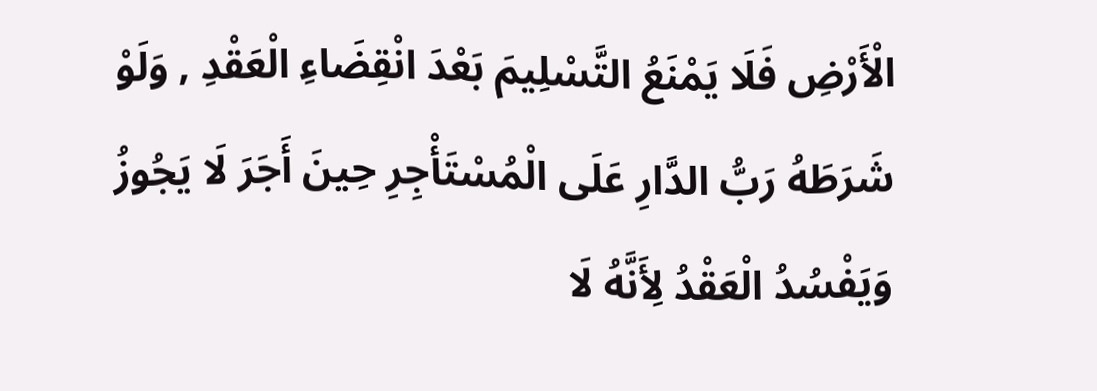الْأَرْضِ فَلَا يَمْنَعُ التَّسْلِيمَ بَعْدَ انْقِضَاءِ الْعَقْدِ , وَلَوْ شَرَطَهُ رَبُّ الدَّارِ عَلَى الْمُسْتَأْجِرِ حِينَ أَجَرَ لَا يَجُوزُ وَيَفْسُدُ الْعَقْدُ لِأَنَّهُ لَا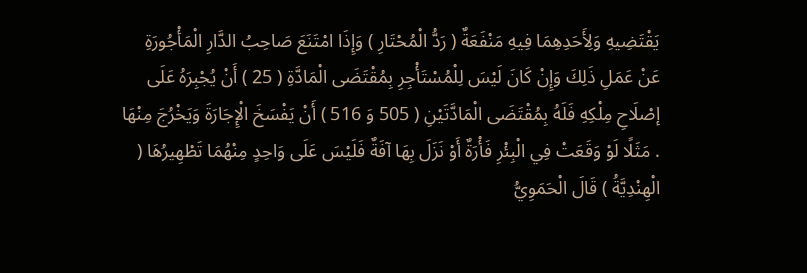يَقْتَضِيهِ وَلِأَحَدِهِمَا فِيهِ مَنْفَعَةٌ ( رَدُّ الْمُحْتَارِ ) وَإِذَا امْتَنَعَ صَاحِبُ الدَّارِ الْمَأْجُورَةِ عَنْ عَمَلِ ذَلِكَ وَإِنْ كَانَ لَيْسَ لِلْمُسْتَأْجِرِ بِمُقْتَضَى الْمَادَّةِ ( 25 ) أَنْ يُجْبِرَهُ عَلَى إصْلَاحِ مِلْكِهِ فَلَهُ بِمُقْتَضَى الْمَادَّتَيْنِ ( 505 وَ 516 ) أَنْ يَفْسَخَ الْإِجَارَةَ وَيَخْرُجَ مِنْهَا . مَثَلًا لَوْ وَقَعَتْ فِي الْبِئْرِ فَأْرَةٌ أَوْ نَزَلَ بِهَا آفَةٌ فَلَيْسَ عَلَى وَاحِدٍ مِنْهُمَا تَطْهِيرُهَا ( الْهِنْدِيَّةُ ) قَالَ الْحَمَوِيُّ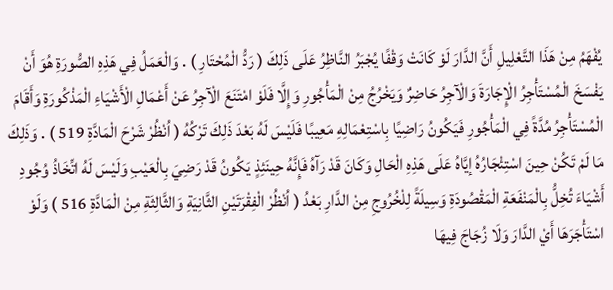يُفْهَمُ مِنْ هَذَا التَّعْلِيلِ أَنَّ الدَّارَ لَوْ كَانَتْ وَقْفًا يُجْبَرُ النَّاظِرُ عَلَى ذَلِكَ ( رَدُّ الْمُحْتَارِ ) . وَالْعَمَلُ فِي هَذِهِ الصُّورَةِ هُوَ أَنْ يَفْسَخَ الْمُسْتَأْجِرُ الْإِجَارَةَ وَالْآجِرُ حَاضِرٌ وَيَخْرُجُ مِنْ الْمَأْجُورِ وَإِلَّا فَلَوْ امْتَنَعَ الْآجِرُ عَنْ أَعْمَالِ الْأَشْيَاءِ الْمَذْكُورَةِ وَأَقَامَ الْمُسْتَأْجِرُ مُدَّةً فِي الْمَأْجُورِ فَيَكُونُ رَاضِيًا بِاسْتِعْمَالِهِ مَعِيبًا فَلَيْسَ لَهُ بَعْدَ ذَلِكَ تَرْكُهُ ( اُنْظُرْ شَرْحَ الْمَادَّةِ 519 ) . وَذَلِكَ مَا لَمْ تَكُنْ حِينَ اسْتِئْجَارُهُ إيَّاهُ عَلَى هَذِهِ الْحَالِ وَكَانَ قَدْ رَآهُ فَإِنَّهُ حِينَئِذٍ يَكُونُ قَدْ رَضِيَ بِالْعَيْبِ وَلَيْسَ لَهُ اتِّخَاذُ وُجُودِ أَشْيَاءَ تُخِلُّ بِالْمَنْفَعَةِ الْمَقْصُودَةِ وَسِيلَةً لِلْخُرُوجِ مِنْ الدَّارِ بَعْدُ ( اُنْظُرْ الْفِقْرَتَيْنِ الثَّانِيَةِ وَالثَّالِثَةِ مِنْ الْمَادَّةِ 516 ) وَلَوْ اسْتَأْجَرَهَا أَيْ الدَّارَ وَلَا زُجَاجَ فِيهَا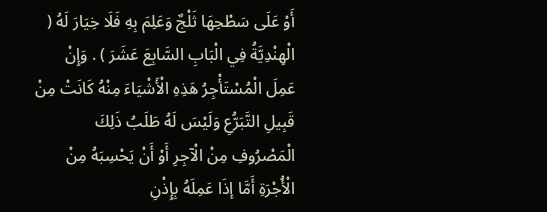أَوْ عَلَى سَطْحِهَا ثَلْجٌ وَعَلِمَ بِهِ فَلَا خِيَارَ لَهُ ( الْهِنْدِيَّةُ فِي الْبَابِ السَّابِعَ عَشَرَ ) . وَإِنْ عَمِلَ الْمُسْتَأْجِرُ هَذِهِ الْأَشْيَاءَ مِنْهُ كَانَتْ مِنْ قَبِيلِ التَّبَرُّعِ وَلَيْسَ لَهُ طَلَبُ ذَلِكَ الْمَصْرُوفِ مِنْ الْآجِرِ أَوْ أَنْ يَحْسِبَهُ مِنْ الْأُجْرَةِ أَمَّا إذَا عَمِلَهُ بِإِذْنِ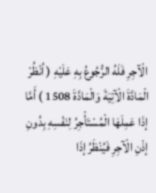الْآجِرِ فَلَهُ الرُّجُوعُ بِهِ عَلَيْهِ ( اُنْظُرْ الْمَادَّةَ الْآتِيَةَ وَالْمَادَّةَ 1508 ) أَمَّا إذَا عَمِلَهَا الْمُسْتَأْجِرُ لِنَفْسِهِ بِدُونِ إذْنِ الْآجِرِ فَيُنْظَرُ إذَا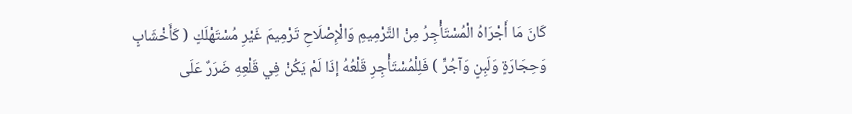كَانَ مَا أَجْرَاهُ الْمُسْتَأْجِرُ مِنْ التَّرْمِيمِ وَالْإِصْلَاحِ تَرْمِيمَ غَيْرِ مُسْتَهْلَكٍ ( كَأَخْشَابٍ وَحِجَارَةٍ وَلَبِنٍ وَآجُرٍّ ) فَلِلْمُسْتَأْجِرِ قَلْعُهُ إذَا لَمْ يَكُنْ فِي قَلْعِهِ ضَرَرٌ عَلَى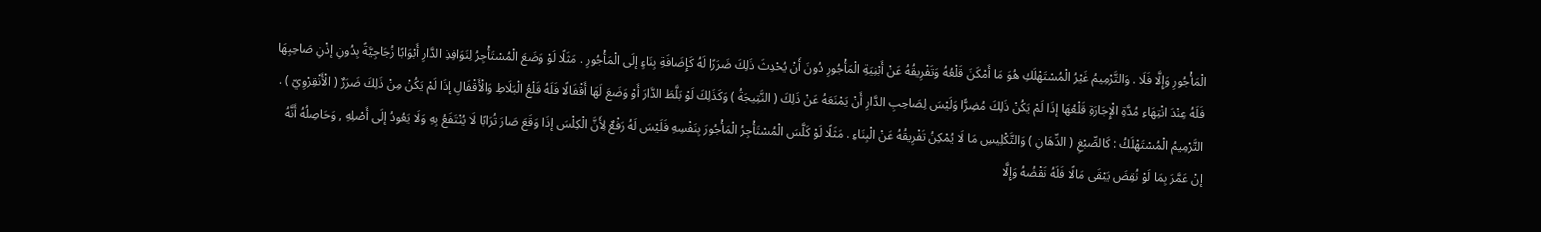الْمَأْجُورِ وَإِلَّا فَلَا . وَالتَّرْمِيمُ غَيْرُ الْمُسْتَهْلَكِ هُوَ مَا أَمْكَنَ قَلْعُهُ وَتَفْرِيقُهُ عَنْ أَبْنِيَةِ الْمَأْجُورِ دُونَ أَنْ يُحْدِثَ ذَلِكَ ضَرَرًا لَهُ كَإِضَافَةِ بِنَاءٍ إلَى الْمَأْجُورِ . مَثَلًا لَوْ وَضَعَ الْمُسْتَأْجِرُ لِنَوَافِذِ الدَّارِ أَبْوَابًا زُجَاجِيَّةً بِدُونِ إذْنِ صَاحِبِهَا فَلَهُ عِنْدَ انْتِهَاءِ مُدَّةِ الْإِجَارَةِ قَلْعُهَا إذَا لَمْ يَكُنْ ذَلِكَ مُضِرًّا وَلَيْسَ لِصَاحِبِ الدَّارِ أَنْ يَمْنَعَهُ عَنْ ذَلِكَ ( النَّتِيجَةُ ) وَكَذَلِكَ لَوْ بَلَّطَ الدَّارَ أَوْ وَضَعَ لَهَا أَقْفَالًا فَلَهُ قَلْعُ الْبَلَاطِ وَالْأَقْفَالِ إذَا لَمْ يَكُنْ مِنْ ذَلِكَ ضَرَرٌ ( الْأَنْقِرْوِيّ ) . التَّرْمِيمُ الْمُسْتَهْلَكُ : كَالصِّبْغِ ( الدِّهَانِ ) وَالتَّكْلِيسِ مَا لَا يُمْكِنُ تَفْرِيقُهُ عَنْ الْبِنَاءِ . مَثَلًا لَوْ كَلَّسَ الْمُسْتَأْجِرُ الْمَأْجُورَ بِنَفْسِهِ فَلَيْسَ لَهُ رَفْعٌ لِأَنَّ الْكِلْسَ إذَا وَقَعَ صَارَ تُرَابًا لَا يُنْتَفَعُ بِهِ وَلَا يَعُودُ إلَى أَصْلِهِ , وَحَاصِلُهُ أَنَّهُ إنْ عَمَّرَ بِمَا لَوْ نُقِضَ يَبْقَى مَالًا فَلَهُ نَقْضُهُ وَإِلَّا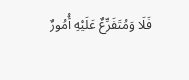فَلَا وَمُتَفَرِّعٌ عَلَيْهِ أُمُورٌ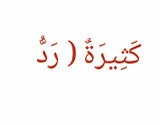كَثِيرَةٌ ( رَدُّ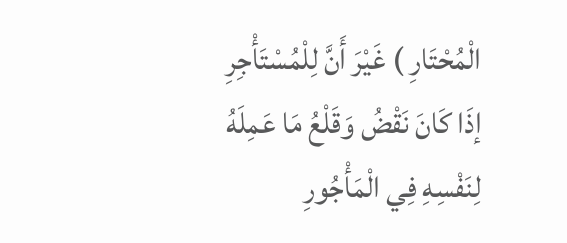الْمُحْتَارِ ) غَيْرَ أَنَّ لِلْمُسْتَأْجِرِ إذَا كَانَ نَقْضُ وَقَلْعُ مَا عَمِلَهُ لِنَفْسِهِ فِي الْمَأْجُورِ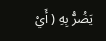يَضُرُّ بِهِ ( أَيْ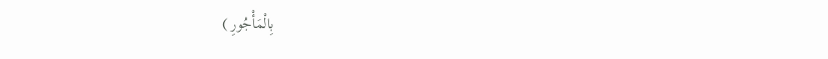بِالْمَأْجُورِ )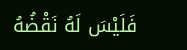فَلَيْسَ لَهُ نَقْضُهُ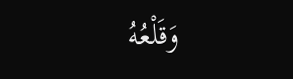وَقَلْعُهُ